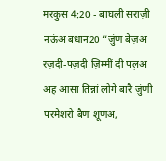मरकुस 4:20 - बाघली सराज़ी नऊंअ बधान20 “ज़ुंण बेज़अ रज़दी-पज़दी ज़िम्मीं दी पल़अ अह आसा तिन्नां लोगे बारै ज़ुंणी परमेशरो बैण शूणअ,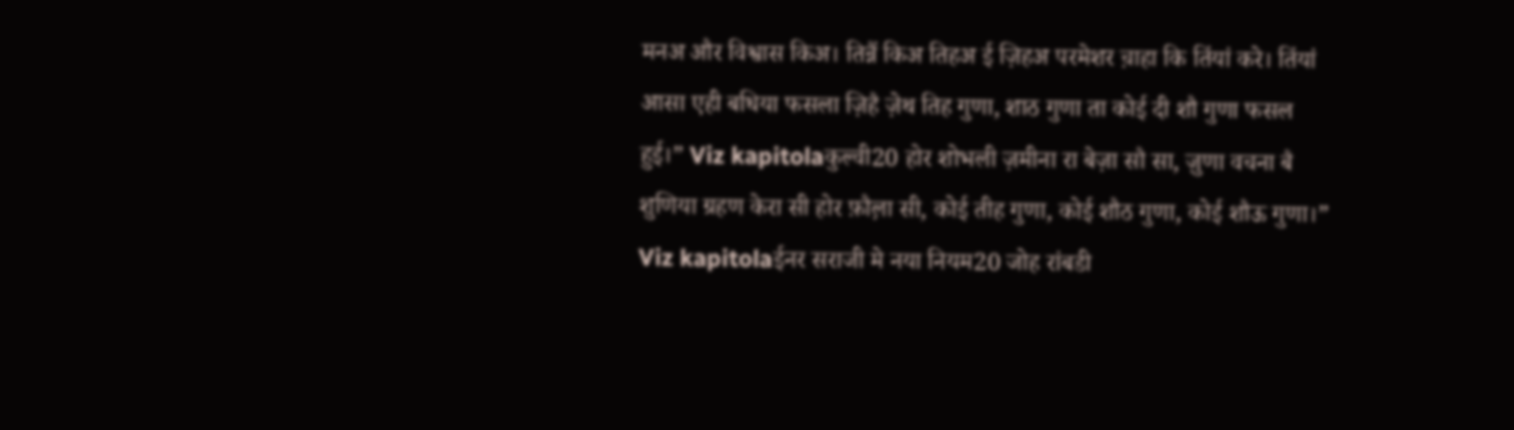मनअ और विश्वास किअ। तिन्नैं किअ तिहअ ई ज़िहअ परमेशर च़ाहा कि तिंयां करे। तिंयां आसा एही बधिया फसला ज़िहै ज़ेथ तिह गुणा, शाठ गुणा ता कोई दी शौ गुणा फसल हुई।” Viz kapitolaकुल्वी20 होर शोभली ज़मीना रा बेज़ा सौ सा, ज़ुणा वचना बै शुणिया ग्रहण केरा सी होर फ़ौल़ा सी, कोई तीह गुणा, कोई शौठ गुणा, कोई शौऊ गुणा।” Viz kapitolaईनर सराजी मे नया नियम20 जोह रांबडी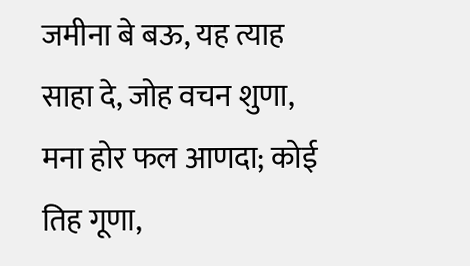जमीना बे बऊ, यह त्याह साहा दे, जोह वचन शुणा, मना होर फल आणदा; कोई तिह गूणा,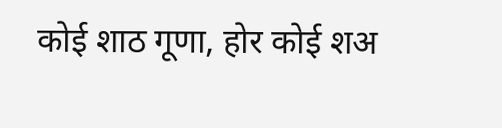कोई शाठ गूणा, होर कोई शअ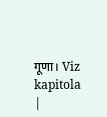गूणा। Viz kapitola |